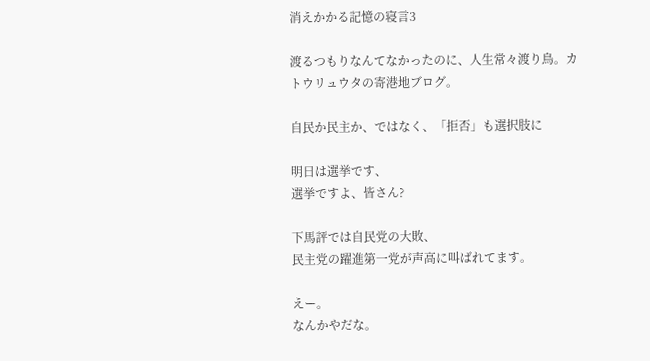消えかかる記憶の寝言3

渡るつもりなんてなかったのに、人生常々渡り鳥。カトウリュウタの寄港地ブログ。

自民か民主か、ではなく、「拒否」も選択肢に

明日は選挙です、
選挙ですよ、皆さん?

下馬評では自民党の大敗、
民主党の躍進第一党が声高に叫ばれてます。

えー。
なんかやだな。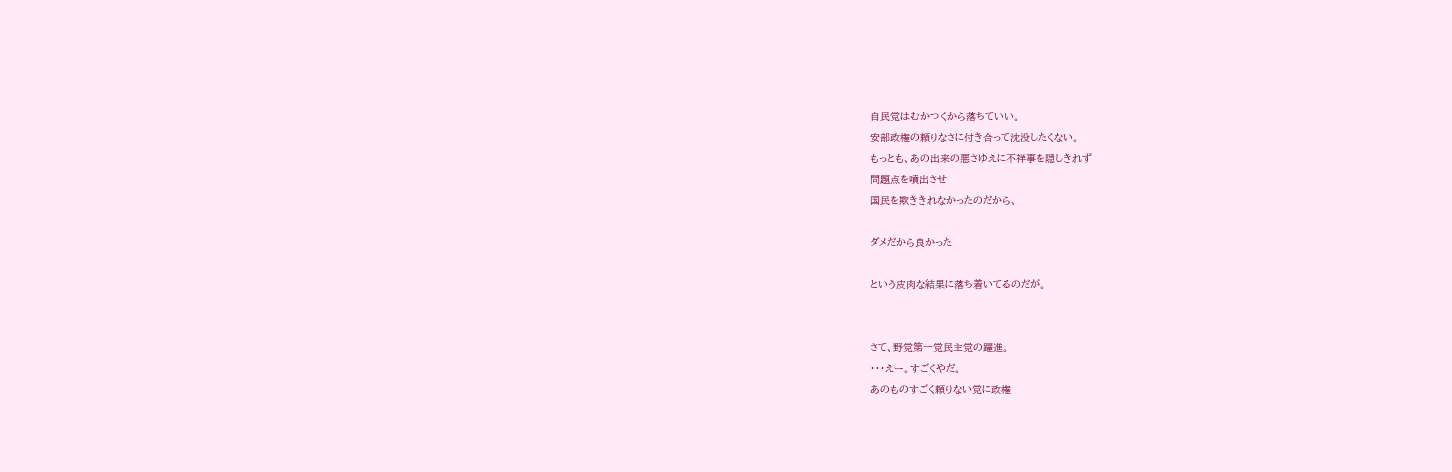自民党はむかつくから落ちていい。
安部政権の頼りなさに付き合って沈没したくない。
もっとも、あの出来の悪さゆえに不祥事を隠しきれず
問題点を噴出させ
国民を欺ききれなかったのだから、

ダメだから良かった

という皮肉な結果に落ち着いてるのだが。


さて、野党第一党民主党の躍進。
・・・えー。すごくやだ。
あのものすごく頼りない党に政権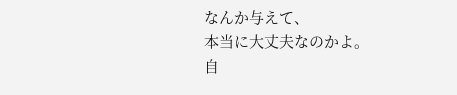なんか与えて、
本当に大丈夫なのかよ。
自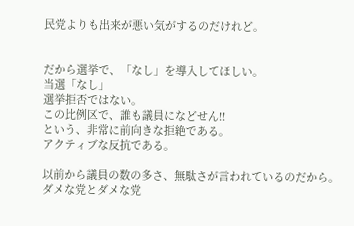民党よりも出来が悪い気がするのだけれど。


だから選挙で、「なし」を導入してほしい。
当選「なし」
選挙拒否ではない。
この比例区で、誰も議員になどせん!!
という、非常に前向きな拒絶である。
アクティブな反抗である。

以前から議員の数の多さ、無駄さが言われているのだから。
ダメな党とダメな党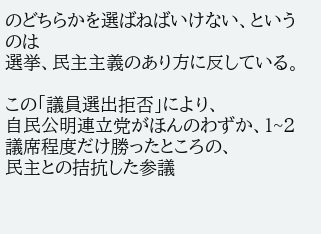のどちらかを選ばねばいけない、というのは
選挙、民主主義のあり方に反している。

この「議員選出拒否」により、
自民公明連立党がほんのわずか、1~2議席程度だけ勝ったところの、
民主との拮抗した参議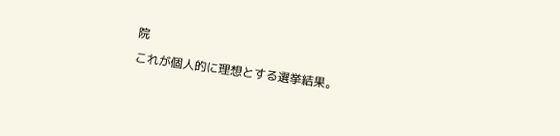院
これが個人的に理想とする選挙結果。